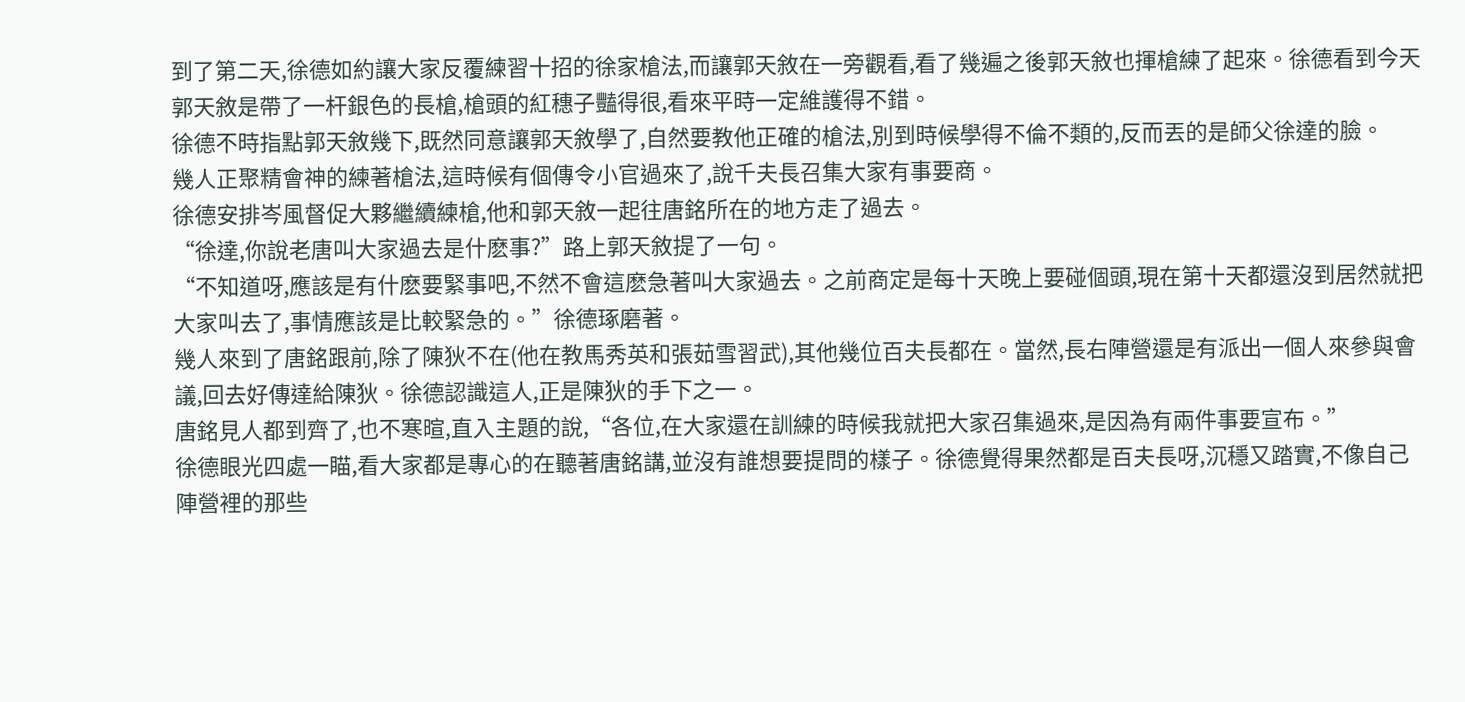到了第二天,徐德如約讓大家反覆練習十招的徐家槍法,而讓郭天敘在一旁觀看,看了幾遍之後郭天敘也揮槍練了起來。徐德看到今天郭天敘是帶了一杆銀色的長槍,槍頭的紅穗子豔得很,看來平時一定維護得不錯。
徐德不時指點郭天敘幾下,既然同意讓郭天敘學了,自然要教他正確的槍法,別到時候學得不倫不類的,反而丟的是師父徐達的臉。
幾人正聚精會神的練著槍法,這時候有個傳令小官過來了,說千夫長召集大家有事要商。
徐德安排岑風督促大夥繼續練槍,他和郭天敘一起往唐銘所在的地方走了過去。
“徐達,你說老唐叫大家過去是什麽事?”路上郭天敘提了一句。
“不知道呀,應該是有什麽要緊事吧,不然不會這麽急著叫大家過去。之前商定是每十天晚上要碰個頭,現在第十天都還沒到居然就把大家叫去了,事情應該是比較緊急的。”徐德琢磨著。
幾人來到了唐銘跟前,除了陳狄不在(他在教馬秀英和張茹雪習武),其他幾位百夫長都在。當然,長右陣營還是有派出一個人來參與會議,回去好傳達給陳狄。徐德認識這人,正是陳狄的手下之一。
唐銘見人都到齊了,也不寒暄,直入主題的說,“各位,在大家還在訓練的時候我就把大家召集過來,是因為有兩件事要宣布。”
徐德眼光四處一瞄,看大家都是專心的在聽著唐銘講,並沒有誰想要提問的樣子。徐德覺得果然都是百夫長呀,沉穩又踏實,不像自己陣營裡的那些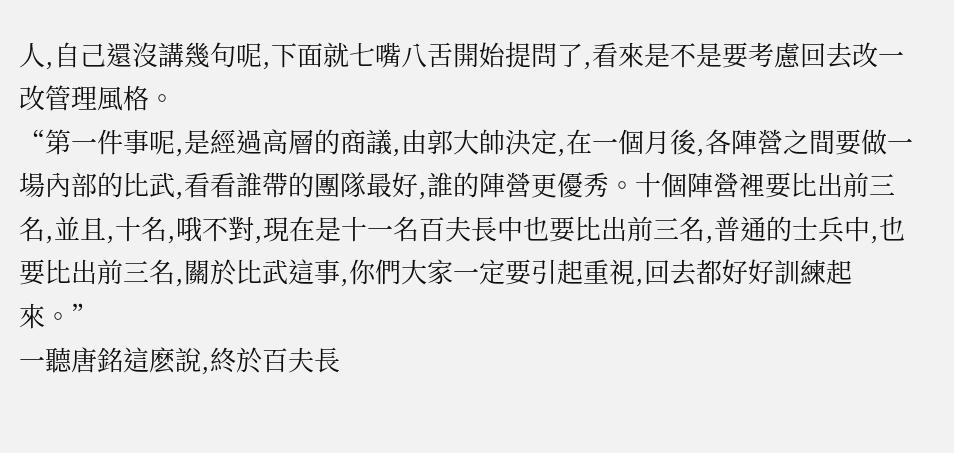人,自己還沒講幾句呢,下面就七嘴八舌開始提問了,看來是不是要考慮回去改一改管理風格。
“第一件事呢,是經過高層的商議,由郭大帥決定,在一個月後,各陣營之間要做一場內部的比武,看看誰帶的團隊最好,誰的陣營更優秀。十個陣營裡要比出前三名,並且,十名,哦不對,現在是十一名百夫長中也要比出前三名,普通的士兵中,也要比出前三名,關於比武這事,你們大家一定要引起重視,回去都好好訓練起來。”
一聽唐銘這麽說,終於百夫長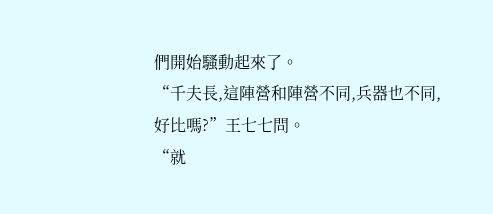們開始騷動起來了。
“千夫長,這陣營和陣營不同,兵器也不同,好比嗎?”王七七問。
“就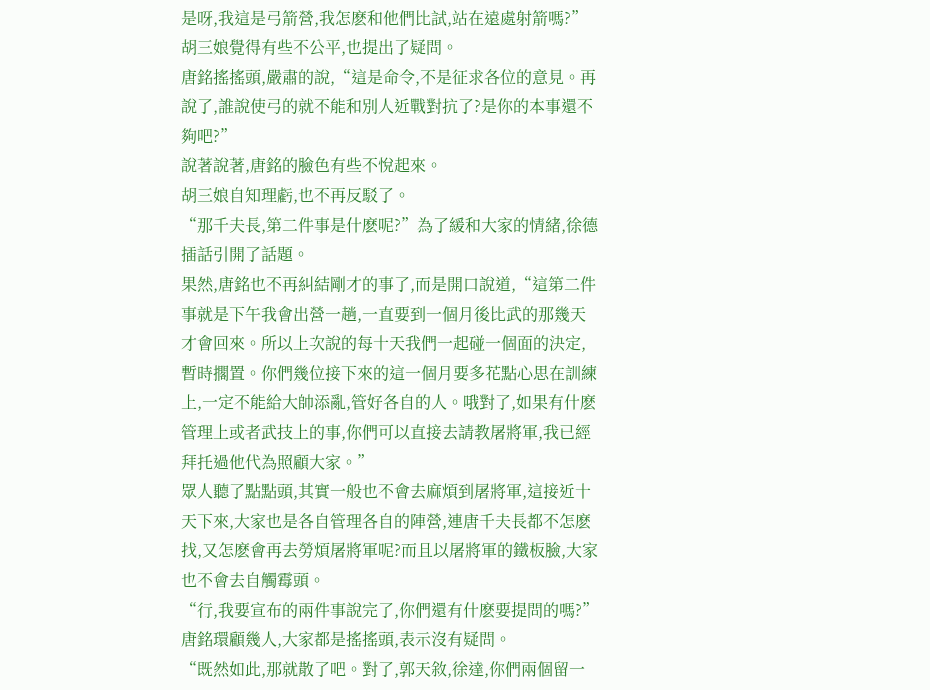是呀,我這是弓箭營,我怎麽和他們比試,站在遠處射箭嗎?”胡三娘覺得有些不公平,也提出了疑問。
唐銘搖搖頭,嚴肅的說,“這是命令,不是征求各位的意見。再說了,誰說使弓的就不能和別人近戰對抗了?是你的本事還不夠吧?”
說著說著,唐銘的臉色有些不悅起來。
胡三娘自知理虧,也不再反駁了。
“那千夫長,第二件事是什麽呢?”為了緩和大家的情緒,徐德插話引開了話題。
果然,唐銘也不再糾結剛才的事了,而是開口說道,“這第二件事就是下午我會出營一趟,一直要到一個月後比武的那幾天才會回來。所以上次說的每十天我們一起碰一個面的決定,暫時擱置。你們幾位接下來的這一個月要多花點心思在訓練上,一定不能給大帥添亂,管好各自的人。哦對了,如果有什麽管理上或者武技上的事,你們可以直接去請教屠將軍,我已經拜托過他代為照顧大家。”
眾人聽了點點頭,其實一般也不會去麻煩到屠將軍,這接近十天下來,大家也是各自管理各自的陣營,連唐千夫長都不怎麽找,又怎麽會再去勞煩屠將軍呢?而且以屠將軍的鐵板臉,大家也不會去自觸霉頭。
“行,我要宣布的兩件事說完了,你們還有什麽要提問的嗎?”唐銘環顧幾人,大家都是搖搖頭,表示沒有疑問。
“既然如此,那就散了吧。對了,郭天敘,徐達,你們兩個留一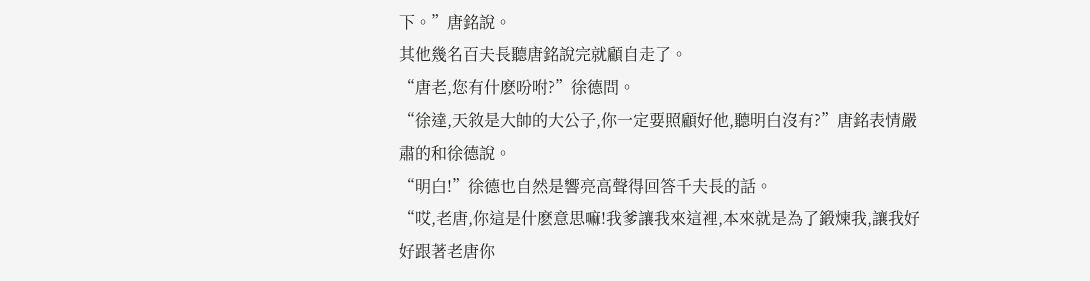下。”唐銘說。
其他幾名百夫長聽唐銘說完就顧自走了。
“唐老,您有什麽吩咐?”徐德問。
“徐達,天敘是大帥的大公子,你一定要照顧好他,聽明白沒有?”唐銘表情嚴肅的和徐德說。
“明白!”徐德也自然是響亮高聲得回答千夫長的話。
“哎,老唐,你這是什麽意思嘛!我爹讓我來這裡,本來就是為了鍛煉我,讓我好好跟著老唐你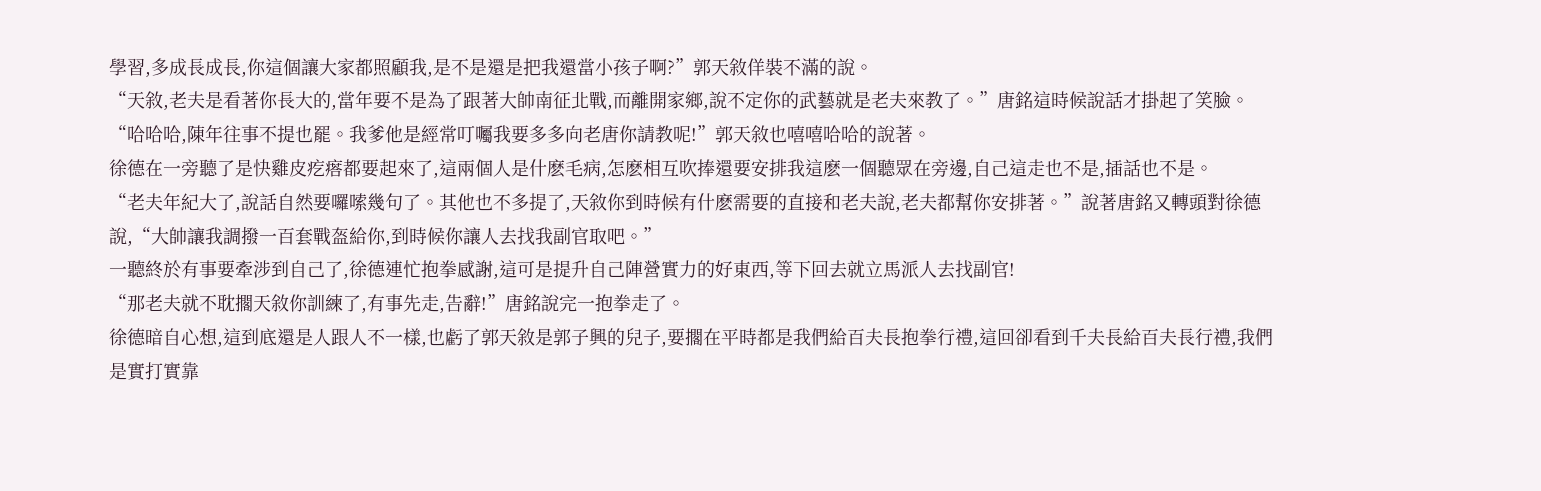學習,多成長成長,你這個讓大家都照顧我,是不是還是把我還當小孩子啊?”郭天敘佯裝不滿的說。
“天敘,老夫是看著你長大的,當年要不是為了跟著大帥南征北戰,而離開家鄉,說不定你的武藝就是老夫來教了。”唐銘這時候說話才掛起了笑臉。
“哈哈哈,陳年往事不提也罷。我爹他是經常叮囑我要多多向老唐你請教呢!”郭天敘也嘻嘻哈哈的說著。
徐德在一旁聽了是快雞皮疙瘩都要起來了,這兩個人是什麽毛病,怎麽相互吹捧還要安排我這麽一個聽眾在旁邊,自己這走也不是,插話也不是。
“老夫年紀大了,說話自然要囉嗦幾句了。其他也不多提了,天敘你到時候有什麽需要的直接和老夫說,老夫都幫你安排著。”說著唐銘又轉頭對徐德說,“大帥讓我調撥一百套戰盔給你,到時候你讓人去找我副官取吧。”
一聽終於有事要牽涉到自己了,徐德連忙抱拳感謝,這可是提升自己陣營實力的好東西,等下回去就立馬派人去找副官!
“那老夫就不耽擱天敘你訓練了,有事先走,告辭!”唐銘說完一抱拳走了。
徐德暗自心想,這到底還是人跟人不一樣,也虧了郭天敘是郭子興的兒子,要擱在平時都是我們給百夫長抱拳行禮,這回卻看到千夫長給百夫長行禮,我們是實打實靠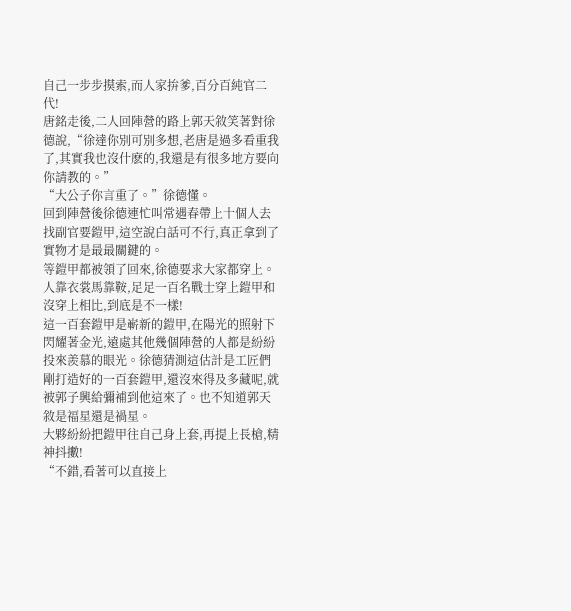自己一步步摸索,而人家拚爹,百分百純官二代!
唐銘走後,二人回陣營的路上郭天敘笑著對徐德說,“徐達你別可別多想,老唐是過多看重我了,其實我也沒什麽的,我還是有很多地方要向你請教的。”
“大公子你言重了。”徐德懂。
回到陣營後徐德連忙叫常遇春帶上十個人去找副官要鎧甲,這空說白話可不行,真正拿到了實物才是最最關鍵的。
等鎧甲都被領了回來,徐德要求大家都穿上。人靠衣裳馬靠鞍,足足一百名戰士穿上鎧甲和沒穿上相比,到底是不一樣!
這一百套鎧甲是嶄新的鎧甲,在陽光的照射下閃耀著金光,遠處其他幾個陣營的人都是紛紛投來羨慕的眼光。徐德猜測這估計是工匠們剛打造好的一百套鎧甲,還沒來得及多藏呢,就被郭子興給彌補到他這來了。也不知道郭天敘是福星還是禍星。
大夥紛紛把鎧甲往自己身上套,再提上長槍,精神抖擻!
“不錯,看著可以直接上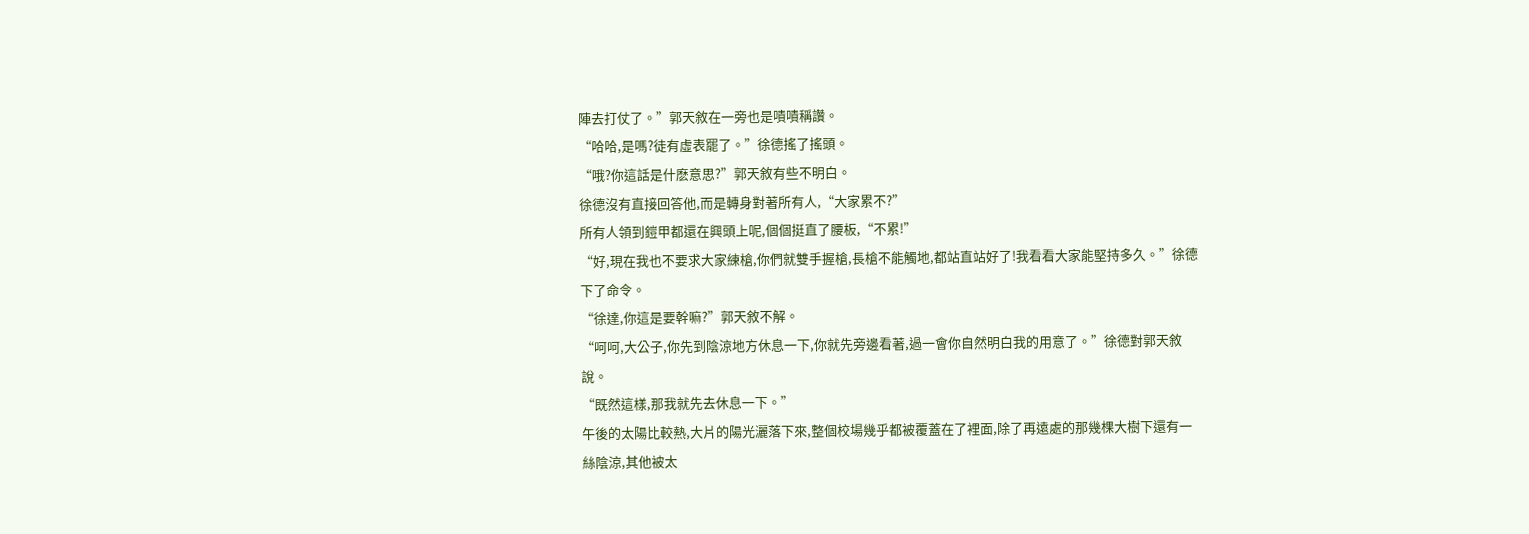陣去打仗了。”郭天敘在一旁也是嘖嘖稱讚。
“哈哈,是嗎?徒有虛表罷了。”徐德搖了搖頭。
“哦?你這話是什麽意思?”郭天敘有些不明白。
徐德沒有直接回答他,而是轉身對著所有人,“大家累不?”
所有人領到鎧甲都還在興頭上呢,個個挺直了腰板,“不累!”
“好,現在我也不要求大家練槍,你們就雙手握槍,長槍不能觸地,都站直站好了!我看看大家能堅持多久。”徐德下了命令。
“徐達,你這是要幹嘛?”郭天敘不解。
“呵呵,大公子,你先到陰涼地方休息一下,你就先旁邊看著,過一會你自然明白我的用意了。”徐德對郭天敘說。
“既然這樣,那我就先去休息一下。”
午後的太陽比較熱,大片的陽光灑落下來,整個校場幾乎都被覆蓋在了裡面,除了再遠處的那幾棵大樹下還有一絲陰涼,其他被太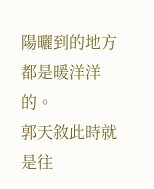陽曬到的地方都是暖洋洋的。
郭天敘此時就是往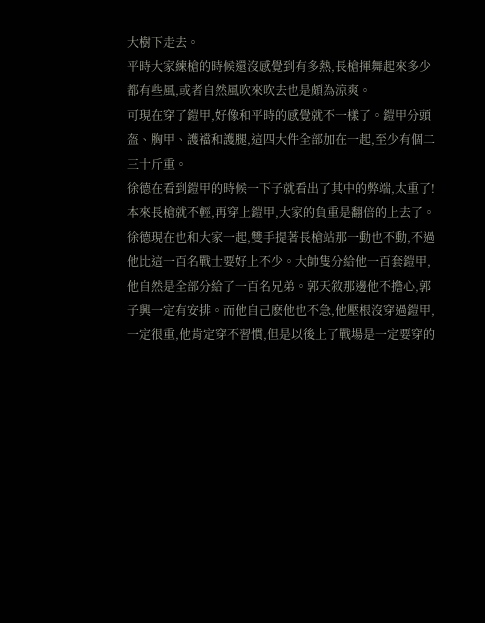大樹下走去。
平時大家練槍的時候還沒感覺到有多熱,長槍揮舞起來多少都有些風,或者自然風吹來吹去也是頗為涼爽。
可現在穿了鎧甲,好像和平時的感覺就不一樣了。鎧甲分頭盔、胸甲、護襠和護腿,這四大件全部加在一起,至少有個二三十斤重。
徐德在看到鎧甲的時候一下子就看出了其中的弊端,太重了!
本來長槍就不輕,再穿上鎧甲,大家的負重是翻倍的上去了。
徐德現在也和大家一起,雙手提著長槍站那一動也不動,不過他比這一百名戰士要好上不少。大帥隻分給他一百套鎧甲,他自然是全部分給了一百名兄弟。郭天敘那邊他不擔心,郭子興一定有安排。而他自己麽他也不急,他壓根沒穿過鎧甲,一定很重,他肯定穿不習慣,但是以後上了戰場是一定要穿的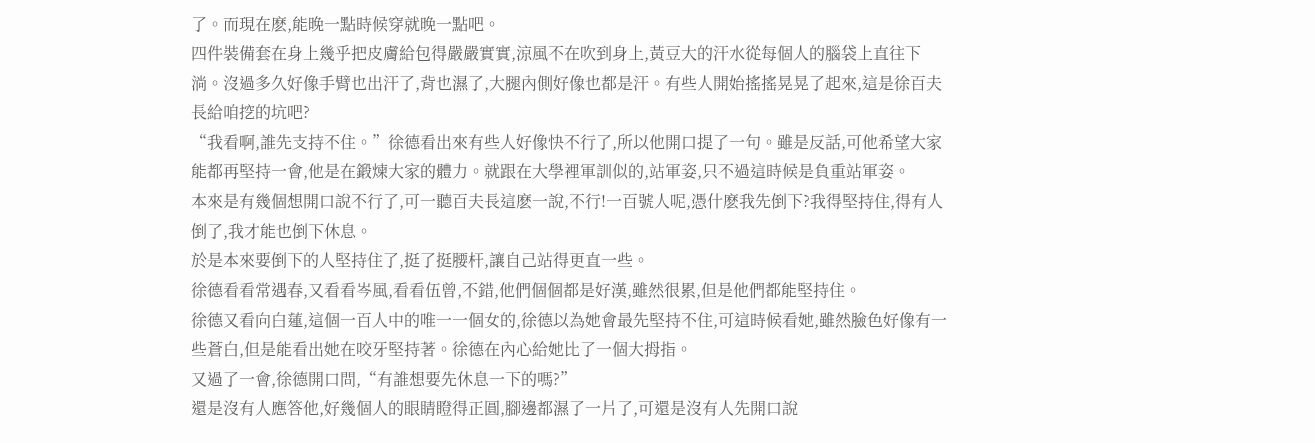了。而現在麽,能晚一點時候穿就晚一點吧。
四件裝備套在身上幾乎把皮膚給包得嚴嚴實實,涼風不在吹到身上,黃豆大的汗水從每個人的腦袋上直往下淌。沒過多久好像手臂也出汗了,背也濕了,大腿內側好像也都是汗。有些人開始搖搖晃晃了起來,這是徐百夫長給咱挖的坑吧?
“我看啊,誰先支持不住。”徐德看出來有些人好像快不行了,所以他開口提了一句。雖是反話,可他希望大家能都再堅持一會,他是在鍛煉大家的體力。就跟在大學裡軍訓似的,站軍姿,只不過這時候是負重站軍姿。
本來是有幾個想開口說不行了,可一聽百夫長這麽一說,不行!一百號人呢,憑什麽我先倒下?我得堅持住,得有人倒了,我才能也倒下休息。
於是本來要倒下的人堅持住了,挺了挺腰杆,讓自己站得更直一些。
徐德看看常遇春,又看看岑風,看看伍曾,不錯,他們個個都是好漢,雖然很累,但是他們都能堅持住。
徐德又看向白蓮,這個一百人中的唯一一個女的,徐德以為她會最先堅持不住,可這時候看她,雖然臉色好像有一些蒼白,但是能看出她在咬牙堅持著。徐德在內心給她比了一個大拇指。
又過了一會,徐德開口問,“有誰想要先休息一下的嗎?”
還是沒有人應答他,好幾個人的眼睛瞪得正圓,腳邊都濕了一片了,可還是沒有人先開口說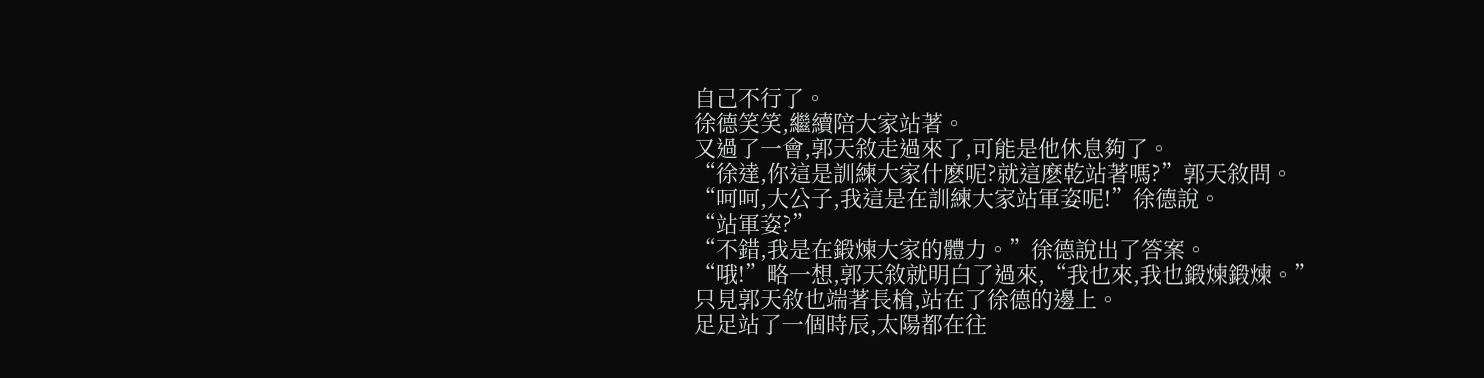自己不行了。
徐德笑笑,繼續陪大家站著。
又過了一會,郭天敘走過來了,可能是他休息夠了。
“徐達,你這是訓練大家什麽呢?就這麽乾站著嗎?”郭天敘問。
“呵呵,大公子,我這是在訓練大家站軍姿呢!”徐德說。
“站軍姿?”
“不錯,我是在鍛煉大家的體力。”徐德說出了答案。
“哦!”略一想,郭天敘就明白了過來,“我也來,我也鍛煉鍛煉。”
只見郭天敘也端著長槍,站在了徐德的邊上。
足足站了一個時辰,太陽都在往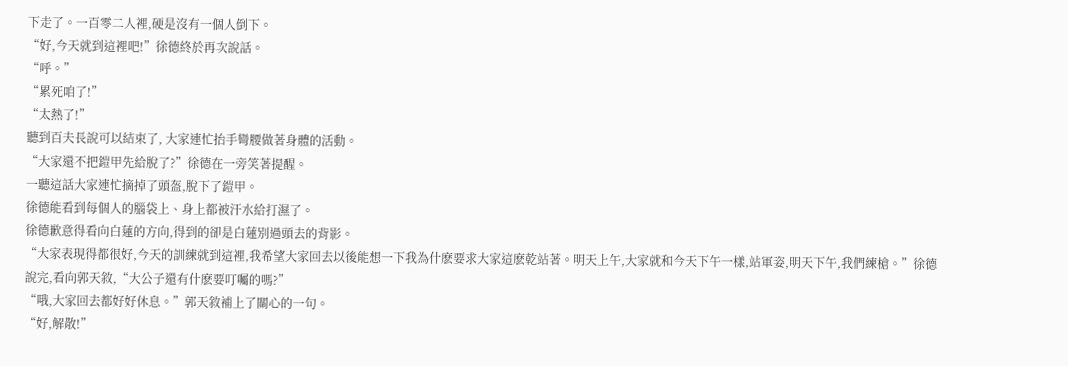下走了。一百零二人裡,硬是沒有一個人倒下。
“好,今天就到這裡吧!”徐德終於再次說話。
“呼。”
“累死咱了!”
“太熱了!”
聽到百夫長說可以結束了, 大家連忙抬手彎腰做著身體的活動。
“大家還不把鎧甲先給脫了?”徐德在一旁笑著提醒。
一聽這話大家連忙摘掉了頭盔,脫下了鎧甲。
徐德能看到每個人的腦袋上、身上都被汗水給打濕了。
徐德歉意得看向白蓮的方向,得到的卻是白蓮別過頭去的背影。
“大家表現得都很好,今天的訓練就到這裡,我希望大家回去以後能想一下我為什麽要求大家這麽乾站著。明天上午,大家就和今天下午一樣,站軍姿,明天下午,我們練槍。”徐德說完,看向郭天敘,“大公子還有什麽要叮囑的嗎?”
“哦,大家回去都好好休息。”郭天敘補上了關心的一句。
“好,解散!”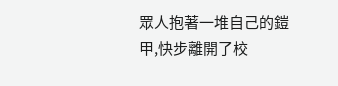眾人抱著一堆自己的鎧甲,快步離開了校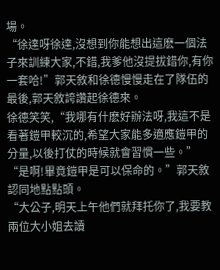場。
“徐達呀徐達,沒想到你能想出這麽一個法子來訓練大家,不錯,我爹他沒提拔錯你,有你一套哈!”郭天敘和徐德慢慢走在了隊伍的最後,郭天敘誇讚起徐德來。
徐德笑笑,“我哪有什麽好辦法呀,我這不是看著鎧甲較沉的,希望大家能多適應鎧甲的分量,以後打仗的時候就會習慣一些。”
“是啊!畢竟鎧甲是可以保命的。”郭天敘認同地點點頭。
“大公子,明天上午他們就拜托你了,我要教兩位大小姐去讀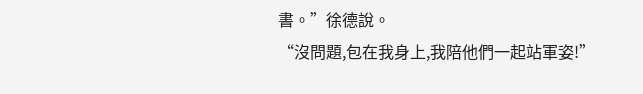書。”徐德說。
“沒問題,包在我身上,我陪他們一起站軍姿!”